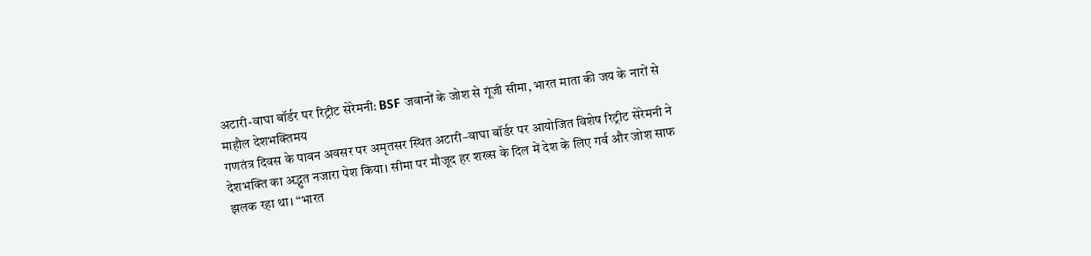अटारी-वाघा बॉर्डर पर रिट्रीट सेरेमनी: BSF जवानों के जोश से गूंजी सीमा, भारत माता की जय के नारों से माहौल देशभक्तिमय
गणतंत्र दिवस के पावन अवसर पर अमृतसर स्थित अटारी–वाघा बॉर्डर पर आयोजित विशेष रिट्रीट सेरेमनी ने देशभक्ति का अद्भुत नजारा पेश किया। सीमा पर मौजूद हर शख्स के दिल में देश के लिए गर्व और जोश साफ झलक रहा था। “भारत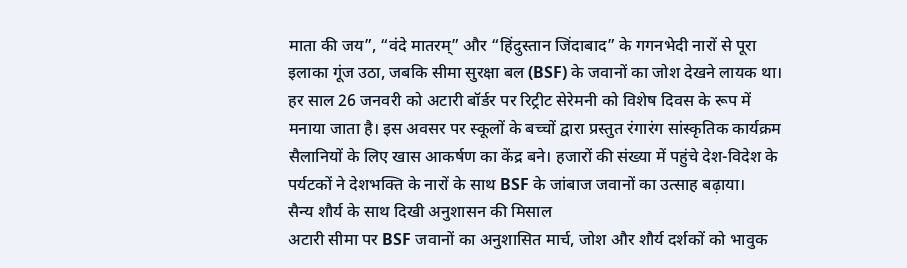माता की जय”, “वंदे मातरम्” और “हिंदुस्तान जिंदाबाद” के गगनभेदी नारों से पूरा इलाका गूंज उठा, जबकि सीमा सुरक्षा बल (BSF) के जवानों का जोश देखने लायक था।
हर साल 26 जनवरी को अटारी बॉर्डर पर रिट्रीट सेरेमनी को विशेष दिवस के रूप में मनाया जाता है। इस अवसर पर स्कूलों के बच्चों द्वारा प्रस्तुत रंगारंग सांस्कृतिक कार्यक्रम सैलानियों के लिए खास आकर्षण का केंद्र बने। हजारों की संख्या में पहुंचे देश-विदेश के पर्यटकों ने देशभक्ति के नारों के साथ BSF के जांबाज जवानों का उत्साह बढ़ाया।
सैन्य शौर्य के साथ दिखी अनुशासन की मिसाल
अटारी सीमा पर BSF जवानों का अनुशासित मार्च, जोश और शौर्य दर्शकों को भावुक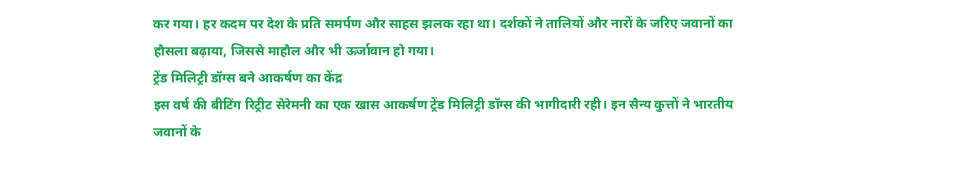कर गया। हर कदम पर देश के प्रति समर्पण और साहस झलक रहा था। दर्शकों ने तालियों और नारों के जरिए जवानों का हौसला बढ़ाया, जिससे माहौल और भी ऊर्जावान हो गया।
ट्रेंड मिलिट्री डॉग्स बने आकर्षण का केंद्र
इस वर्ष की बीटिंग रिट्रीट सेरेमनी का एक खास आकर्षण ट्रेंड मिलिट्री डॉग्स की भागीदारी रही। इन सैन्य कुत्तों ने भारतीय जवानों के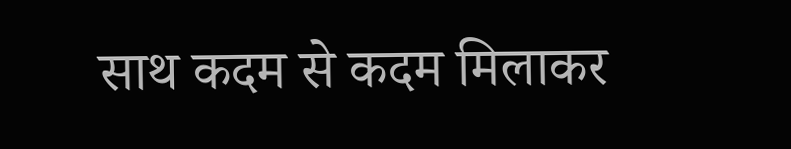साथ कदम से कदम मिलाकर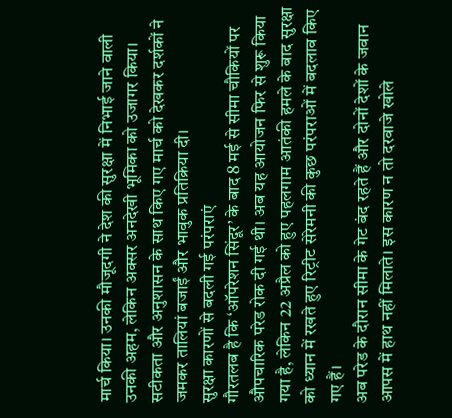मार्च किया। उनकी मौजूदगी ने देश की सुरक्षा में निभाई जाने वाली उनकी अहम, लेकिन अक्सर अनदेखी भूमिका को उजागर किया। सटीकता और अनुशासन के साथ किए गए मार्च को देखकर दर्शकों ने जमकर तालियां बजाईं और भावुक प्रतिक्रिया दी।
सुरक्षा कारणों से बदली गई परंपराएं
गौरतलब है कि ‘ऑपरेशन सिंदूर’ के बाद 8 मई से सीमा चौकियों पर औपचारिक परेड रोक दी गई थी। अब यह आयोजन फिर से शुरू किया गया है, लेकिन 22 अप्रैल को हुए पहलगाम आतंकी हमले के बाद सुरक्षा को ध्यान में रखते हुए रिट्रीट सेरेमनी की कुछ परंपराओं में बदलाव किए गए हैं।
अब परेड के दौरान सीमा के गेट बंद रहते हैं और दोनों देशों के जवान आपस में हाथ नहीं मिलाते। इस कारण न तो दरवाजे खोले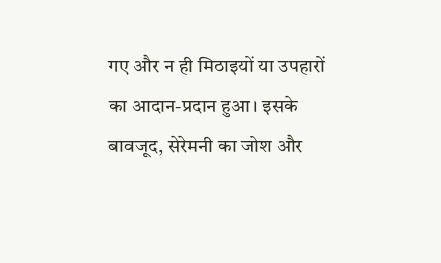गए और न ही मिठाइयों या उपहारों का आदान-प्रदान हुआ। इसके बावजूद, सेरेमनी का जोश और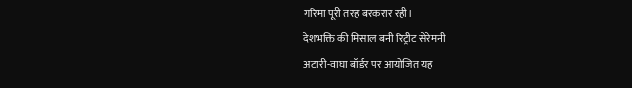गरिमा पूरी तरह बरकरार रही।
देशभक्ति की मिसाल बनी रिट्रीट सेरेमनी
अटारी-वाघा बॉर्डर पर आयोजित यह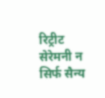रिट्रीट सेरेमनी न सिर्फ सैन्य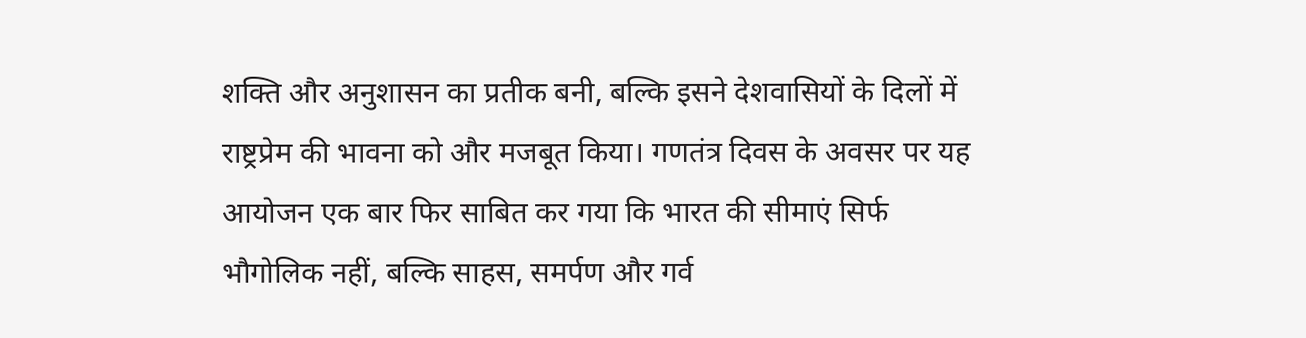शक्ति और अनुशासन का प्रतीक बनी, बल्कि इसने देशवासियों के दिलों में राष्ट्रप्रेम की भावना को और मजबूत किया। गणतंत्र दिवस के अवसर पर यह आयोजन एक बार फिर साबित कर गया कि भारत की सीमाएं सिर्फ भौगोलिक नहीं, बल्कि साहस, समर्पण और गर्व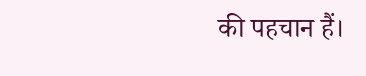की पहचान हैं।